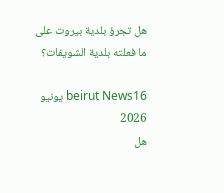هل تجرؤ بلدية بيروت على ما فعلته بلدية الشويفات؟

beirut News16 يونيو 2026
هل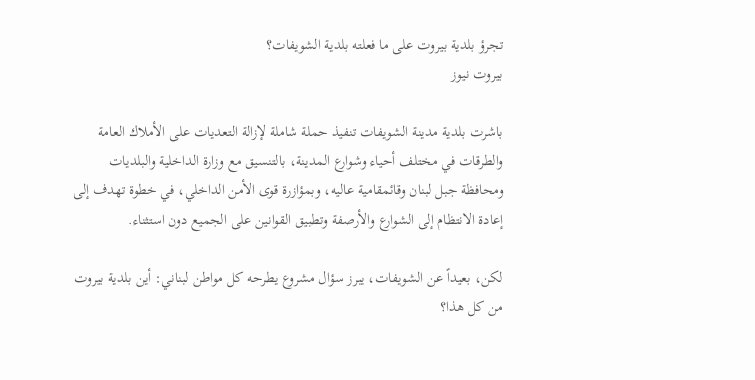تجرؤ بلدية بيروت على ما فعلته بلدية الشويفات؟
بيروت نيوز

باشرت بلدية مدينة الشويفات تنفيذ حملة شاملة لإزالة التعديات على الأملاك العامة والطرقات في مختلف أحياء وشوارع المدينة، بالتنسيق مع وزارة الداخلية والبلديات ومحافظة جبل لبنان وقائمقامية عاليه، وبمؤازرة قوى الأمن الداخلي، في خطوة تهدف إلى إعادة الانتظام إلى الشوارع والأرصفة وتطبيق القوانين على الجميع دون استثناء.

لكن، بعيداً عن الشويفات، يبرز سؤال مشروع يطرحه كل مواطن لبناني: أين بلدية بيروت من كل هذا؟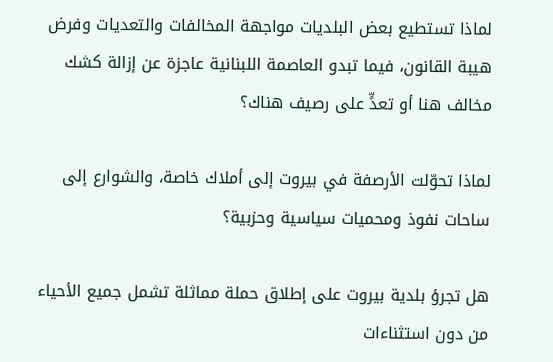لماذا تستطيع بعض البلديات مواجهة المخالفات والتعديات وفرض هيبة القانون، فيما تبدو العاصمة اللبنانية عاجزة عن إزالة كشك مخالف هنا أو تعدٍّ على رصيف هناك؟

لماذا تحوّلت الأرصفة في بيروت إلى أملاك خاصة، والشوارع إلى ساحات نفوذ ومحميات سياسية وحزبية؟

هل تجرؤ بلدية بيروت على إطلاق حملة مماثلة تشمل جميع الأحياء من دون استثناءات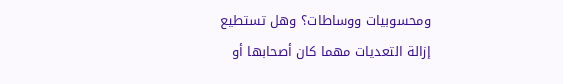ومحسوبيات ووساطات؟ وهل تستطيع إزالة التعديات مهما كان أصحابها أو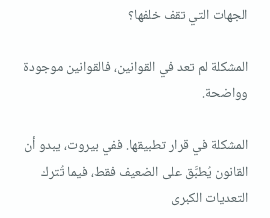الجهات التي تقف خلفها؟

المشكلة لم تعد في القوانين، فالقوانين موجودة وواضحة.

المشكلة في قرار تطبيقها. ففي بيروت، يبدو أن القانون يُطبَّق على الضعيف فقط، فيما تُترك التعديات الكبرى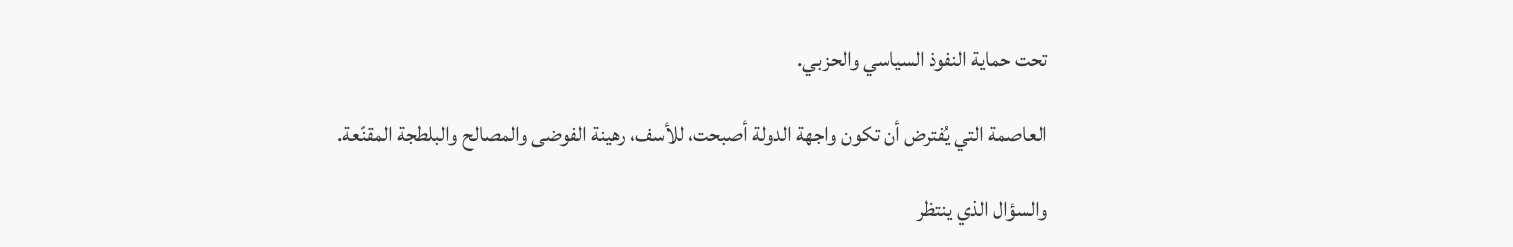تحت حماية النفوذ السياسي والحزبي.

العاصمة التي يُفترض أن تكون واجهة الدولة أصبحت، للأسف، رهينة الفوضى والمصالح والبلطجة المقنّعة.

والسؤال الذي ينتظر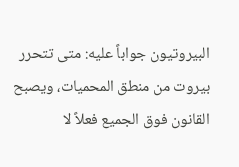البيروتيون جواباً عليه: متى تتحرر بيروت من منطق المحميات، ويصبح القانون فوق الجميع فعلاً لا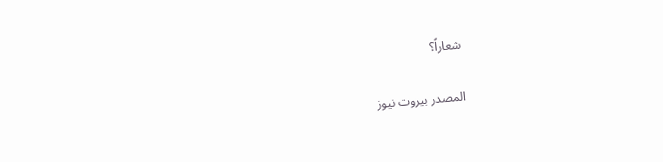شعاراً؟

المصدر بيروت نيوز